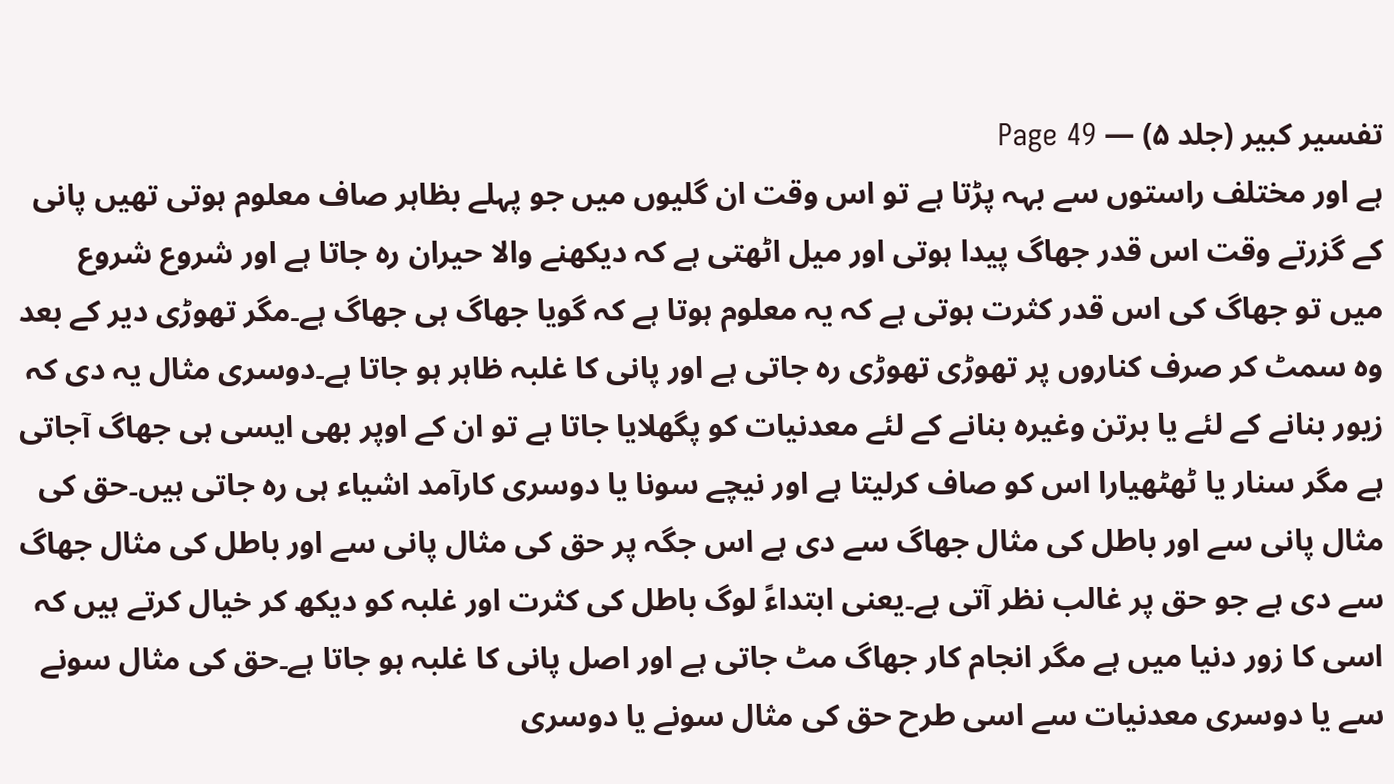تفسیر کبیر (جلد ۵) — Page 49
ہے اور مختلف راستوں سے بہہ پڑتا ہے تو اس وقت ان گلیوں میں جو پہلے بظاہر صاف معلوم ہوتی تھیں پانی کے گزرتے وقت اس قدر جھاگ پیدا ہوتی اور میل اٹھتی ہے کہ دیکھنے والا حیران رہ جاتا ہے اور شروع شروع میں تو جھاگ کی اس قدر کثرت ہوتی ہے کہ یہ معلوم ہوتا ہے کہ گویا جھاگ ہی جھاگ ہے۔مگر تھوڑی دیر کے بعد وہ سمٹ کر صرف کناروں پر تھوڑی تھوڑی رہ جاتی ہے اور پانی کا غلبہ ظاہر ہو جاتا ہے۔دوسری مثال یہ دی کہ زیور بنانے کے لئے یا برتن وغیرہ بنانے کے لئے معدنیات کو پگھلایا جاتا ہے تو ان کے اوپر بھی ایسی ہی جھاگ آجاتی ہے مگر سنار یا ٹھٹھیارا اس کو صاف کرلیتا ہے اور نیچے سونا یا دوسری کارآمد اشیاء ہی رہ جاتی ہیں۔حق کی مثال پانی سے اور باطل کی مثال جھاگ سے دی ہے اس جگہ پر حق کی مثال پانی سے اور باطل کی مثال جھاگ سے دی ہے جو حق پر غالب نظر آتی ہے۔یعنی ابتداءً لوگ باطل کی کثرت اور غلبہ کو دیکھ کر خیال کرتے ہیں کہ اسی کا زور دنیا میں ہے مگر انجام کار جھاگ مٹ جاتی ہے اور اصل پانی کا غلبہ ہو جاتا ہے۔حق کی مثال سونے سے یا دوسری معدنیات سے اسی طرح حق کی مثال سونے یا دوسری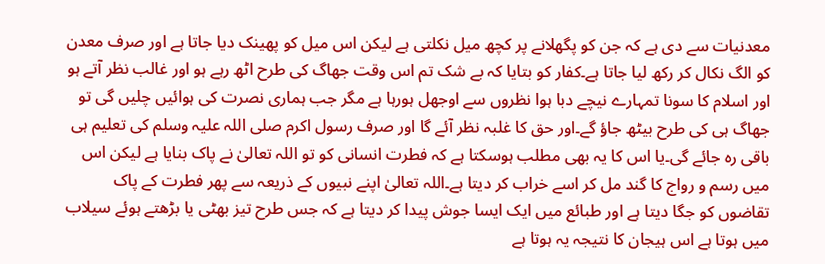معدنیات سے دی ہے کہ جن کو پگھلانے پر کچھ میل نکلتی ہے لیکن اس میل کو پھینک دیا جاتا ہے اور صرف معدن کو الگ نکال کر رکھ لیا جاتا ہے۔کفار کو بتایا کہ بے شک تم اس وقت جھاگ کی طرح اٹھ رہے ہو اور غالب نظر آتے ہو اور اسلام کا سونا تمہارے نیچے دبا ہوا نظروں سے اوجھل ہورہا ہے مگر جب ہماری نصرت کی ہوائیں چلیں گی تو جھاگ ہی کی طرح بیٹھ جاؤ گے۔اور حق کا غلبہ نظر آئے گا اور صرف رسول اکرم صلی اللہ علیہ وسلم کی تعلیم ہی باقی رہ جائے گی۔یا اس کا یہ بھی مطلب ہوسکتا ہے کہ فطرت انسانی کو تو اللہ تعالیٰ نے پاک بنایا ہے لیکن اس میں رسم و رواج کا گند مل کر اسے خراب کر دیتا ہے۔اللہ تعالیٰ اپنے نبیوں کے ذریعہ سے پھر فطرت کے پاک تقاضوں کو جگا دیتا ہے اور طبائع میں ایک ایسا جوش پیدا کر دیتا ہے کہ جس طرح تیز بھٹی یا بڑھتے ہوئے سیلاب میں ہوتا ہے اس ہیجان کا نتیجہ یہ ہوتا ہے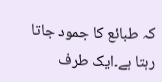کہ طبائع کا جمود جاتا رہتا ہے۔ایک طرف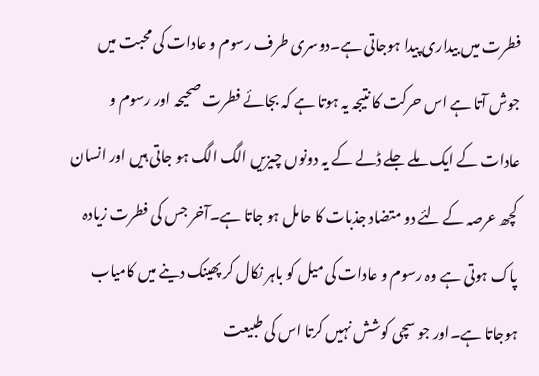فطرت میں بیداری پیدا ہوجاتی ہے۔دوسری طرف رسوم و عادات کی محبت میں جوش آتا ہے اس حرکت کا نتیجہ یہ ہوتا ہے کہ بجائے فطرت صحیحہ اور رسوم و عادات کے ایک ملے جلے ڈلے کے یہ دونوں چیزیں الگ الگ ہو جاتی ہیں اور انسان کچھ عرصہ کے لئے دو متضاد جذبات کا حامل ہو جاتا ہے۔آخر جس کی فطرت زیادہ پاک ہوتی ہے وہ رسوم و عادات کی میل کو باہر نکال کر پھینک دینے میں کامیاب ہوجاتا ہے۔اور جو سچی کوشش نہیں کرتا اس کی طبیعت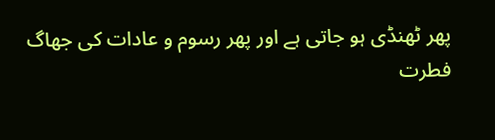پھر ٹھنڈی ہو جاتی ہے اور پھر رسوم و عادات کی جھاگ فطرت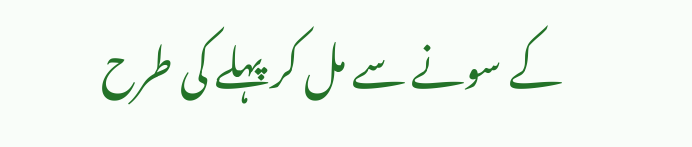کے سونے سے مل کر پہلے کی طرح